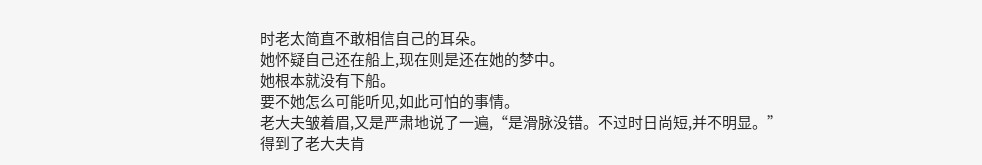时老太简直不敢相信自己的耳朵。
她怀疑自己还在船上,现在则是还在她的梦中。
她根本就没有下船。
要不她怎么可能听见,如此可怕的事情。
老大夫皱着眉,又是严肃地说了一遍,“是滑脉没错。不过时日尚短,并不明显。”
得到了老大夫肯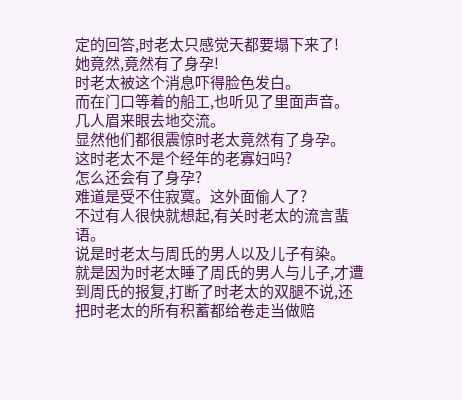定的回答,时老太只感觉天都要塌下来了!
她竟然,竟然有了身孕!
时老太被这个消息吓得脸色发白。
而在门口等着的船工,也听见了里面声音。
几人眉来眼去地交流。
显然他们都很震惊时老太竟然有了身孕。
这时老太不是个经年的老寡妇吗?
怎么还会有了身孕?
难道是受不住寂寞。这外面偷人了?
不过有人很快就想起,有关时老太的流言蜚语。
说是时老太与周氏的男人以及儿子有染。
就是因为时老太睡了周氏的男人与儿子,才遭到周氏的报复,打断了时老太的双腿不说,还把时老太的所有积蓄都给卷走当做赔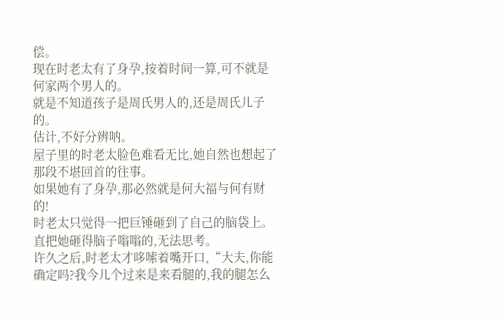偿。
现在时老太有了身孕,按着时间一算,可不就是何家两个男人的。
就是不知道孩子是周氏男人的,还是周氏儿子的。
估计,不好分辨呐。
屋子里的时老太脸色难看无比,她自然也想起了那段不堪回首的往事。
如果她有了身孕,那必然就是何大福与何有财的!
时老太只觉得一把巨锤砸到了自己的脑袋上。
直把她砸得脑子嗡嗡的,无法思考。
许久之后,时老太才哆嗦着嘴开口,“大夫,你能确定吗?我今儿个过来是来看腿的,我的腿怎么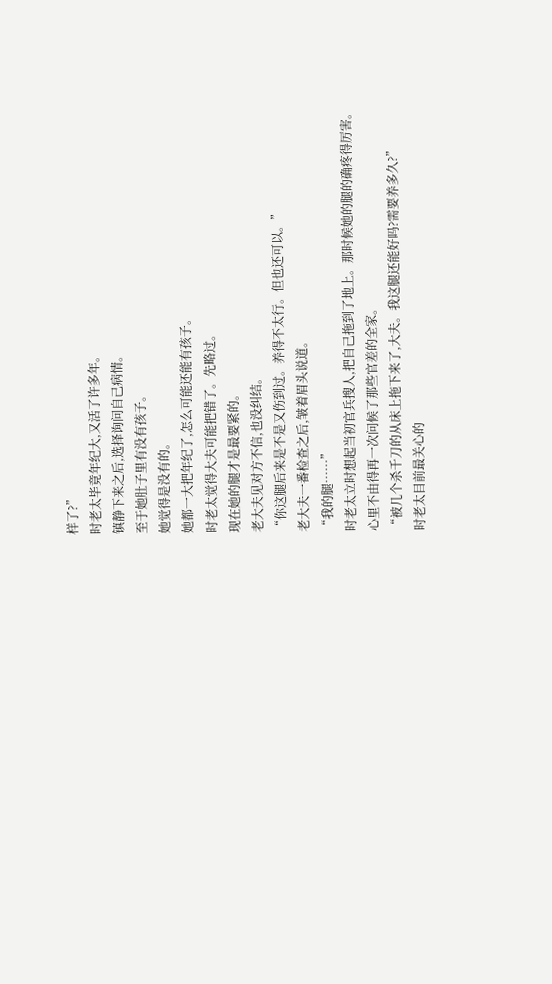样了?”
时老太毕竟年纪大,又活了许多年。
镇静下来之后,选择询问自己病情。
至于她肚子里有没有孩子。
她觉得是没有的。
她都一大把年纪了,怎么可能还能有孩子。
时老太觉得大夫可能把错了。先略过。
现在她的腿才是最要紧的。
老大夫见对方不信,也没纠结。
“你这腿后来是不是又伤到过。养得不太行。但也还可以。”
老大夫一番检查之后,皱着眉头说道。
“我的腿……”
时老太立时想起当初官兵搜人,把自己拖到了地上。那时候她的腿的确疼得厉害。
心里不由得再一次问候了那些官差的全家。
“被几个杀千刀的从床上拖下来了,大夫。我这腿还能好吗?需要养多久?”
时老太目前最关心的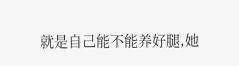就是自己能不能养好腿,她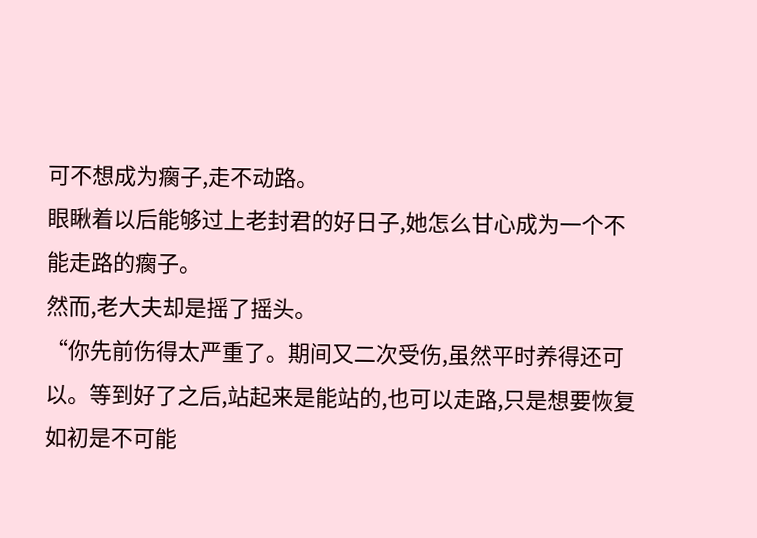可不想成为瘸子,走不动路。
眼瞅着以后能够过上老封君的好日子,她怎么甘心成为一个不能走路的瘸子。
然而,老大夫却是摇了摇头。
“你先前伤得太严重了。期间又二次受伤,虽然平时养得还可以。等到好了之后,站起来是能站的,也可以走路,只是想要恢复如初是不可能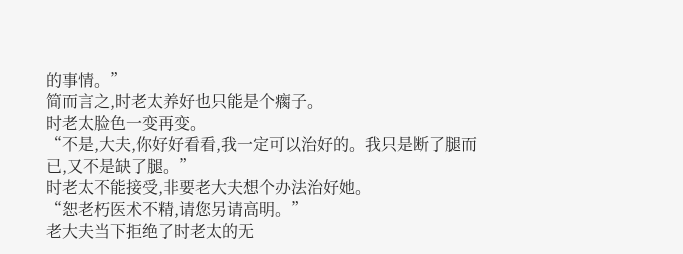的事情。”
简而言之,时老太养好也只能是个瘸子。
时老太脸色一变再变。
“不是,大夫,你好好看看,我一定可以治好的。我只是断了腿而已,又不是缺了腿。”
时老太不能接受,非要老大夫想个办法治好她。
“恕老朽医术不精,请您另请高明。”
老大夫当下拒绝了时老太的无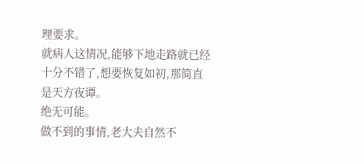理要求。
就病人这情况,能够下地走路就已经十分不错了,想要恢复如初,那简直是天方夜谭。
绝无可能。
做不到的事情,老大夫自然不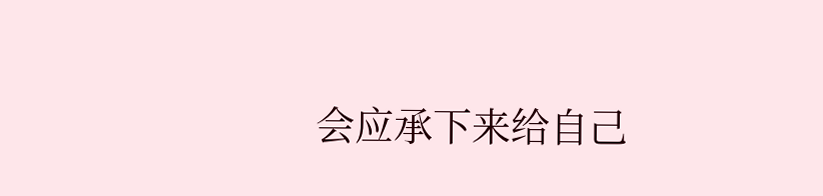会应承下来给自己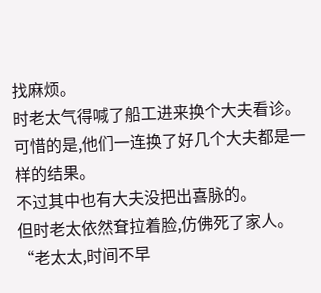找麻烦。
时老太气得喊了船工进来换个大夫看诊。
可惜的是,他们一连换了好几个大夫都是一样的结果。
不过其中也有大夫没把出喜脉的。
但时老太依然耷拉着脸,仿佛死了家人。
“老太太,时间不早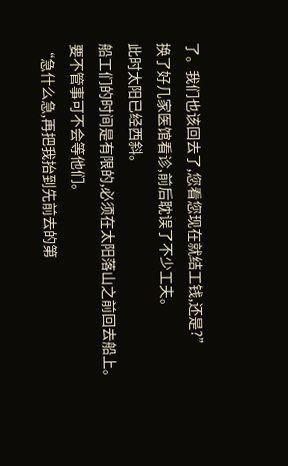了。我们也该回去了,您看您现在就结工钱,还是?”
换了好几家医馆看诊,前后耽误了不少工夫。
此时太阳已经西斜。
船工们的时间是有限的,必须在太阳落山之前回去船上。
要不管事可不会等他们。
“急什么急,再把我抬到先前去的第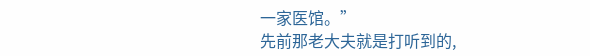一家医馆。”
先前那老大夫就是打听到的,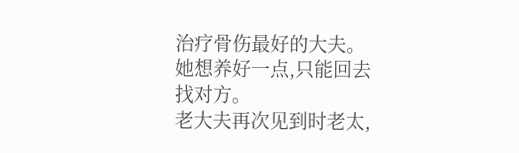治疗骨伤最好的大夫。
她想养好一点,只能回去找对方。
老大夫再次见到时老太,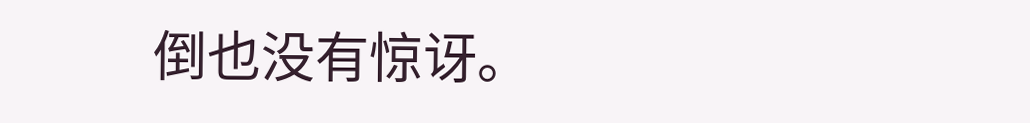倒也没有惊讶。